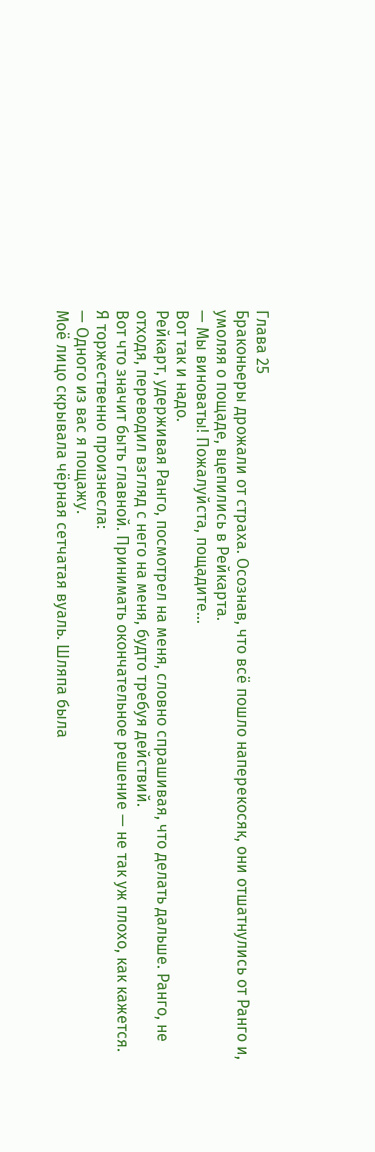Глава 25
Браконьеры дрожали от страха. Осознав, что всё пошло наперекосяк, они отшатнулись от Ранго и, умоляя о пощаде, вцепились в Рейкарта.
— Мы виноваты! Пожалуйста, пощадите…
Вот так и надо.
Рейкарт, удерживая Ранго, посмотрел на меня, словно спрашивая, что делать дальше. Ранго, не отходя, переводил взгляд с него на меня, будто требуя действий.
Вот что значит быть главной. Принимать окончательное решение — не так уж плохо, как кажется.
Я торжественно произнесла:
— Одного из вас я пощажу.
Моё лицо скрывала чёрная сетчатая вуаль. Шляпа была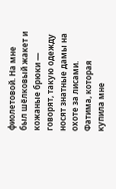фиолетовой. На мне был шёлковый жакет и кожаные брюки — говорят, такую одежду носят знатные дамы на охоте за лисами.
Фатима, которая купила мне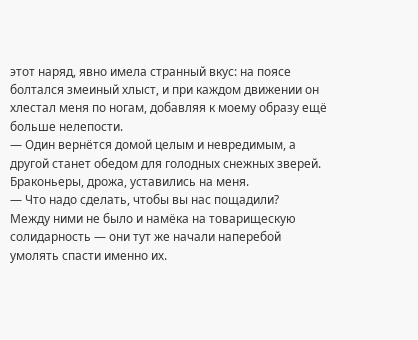этот наряд, явно имела странный вкус: на поясе болтался змеиный хлыст, и при каждом движении он хлестал меня по ногам, добавляя к моему образу ещё больше нелепости.
— Один вернётся домой целым и невредимым, а другой станет обедом для голодных снежных зверей.
Браконьеры, дрожа, уставились на меня.
— Что надо сделать, чтобы вы нас пощадили?
Между ними не было и намёка на товарищескую солидарность — они тут же начали наперебой умолять спасти именно их.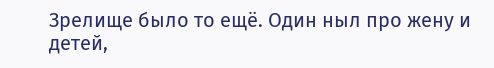Зрелище было то ещё. Один ныл про жену и детей,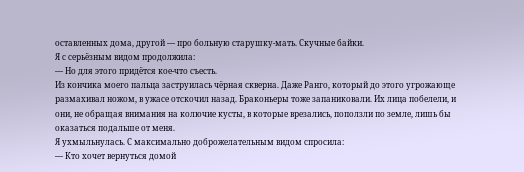оставленных дома, другой — про больную старушку-мать. Скучные байки.
Я с серьёзным видом продолжила:
— Но для этого придётся кое-что съесть.
Из кончика моего пальца заструилась чёрная скверна. Даже Ранго, который до этого угрожающе размахивал ножом, в ужасе отскочил назад. Браконьеры тоже запаниковали. Их лица побелели, и они, не обращая внимания на колючие кусты, в которые врезались, поползли по земле, лишь бы оказаться подальше от меня.
Я ухмыльнулась. С максимально доброжелательным видом спросила:
— Кто хочет вернуться домой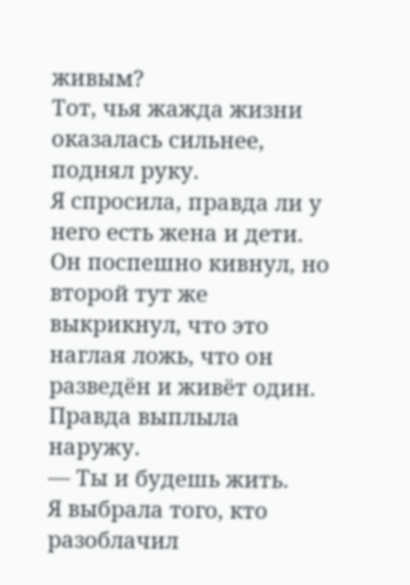живым?
Тот, чья жажда жизни оказалась сильнее, поднял руку.
Я спросила, правда ли у него есть жена и дети. Он поспешно кивнул, но второй тут же выкрикнул, что это наглая ложь, что он разведён и живёт один. Правда выплыла наружу.
— Ты и будешь жить.
Я выбрала того, кто разоблачил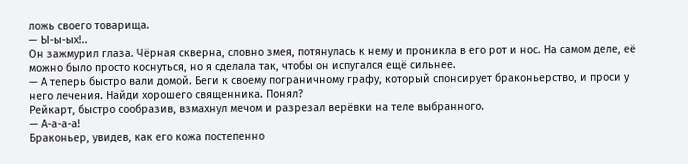ложь своего товарища.
— Ы-ы-ых!..
Он зажмурил глаза. Чёрная скверна, словно змея, потянулась к нему и проникла в его рот и нос. На самом деле, её можно было просто коснуться, но я сделала так, чтобы он испугался ещё сильнее.
— А теперь быстро вали домой. Беги к своему пограничному графу, который спонсирует браконьерство, и проси у него лечения. Найди хорошего священника. Понял?
Рейкарт, быстро сообразив, взмахнул мечом и разрезал верёвки на теле выбранного.
— А-а-а-а!
Браконьер, увидев, как его кожа постепенно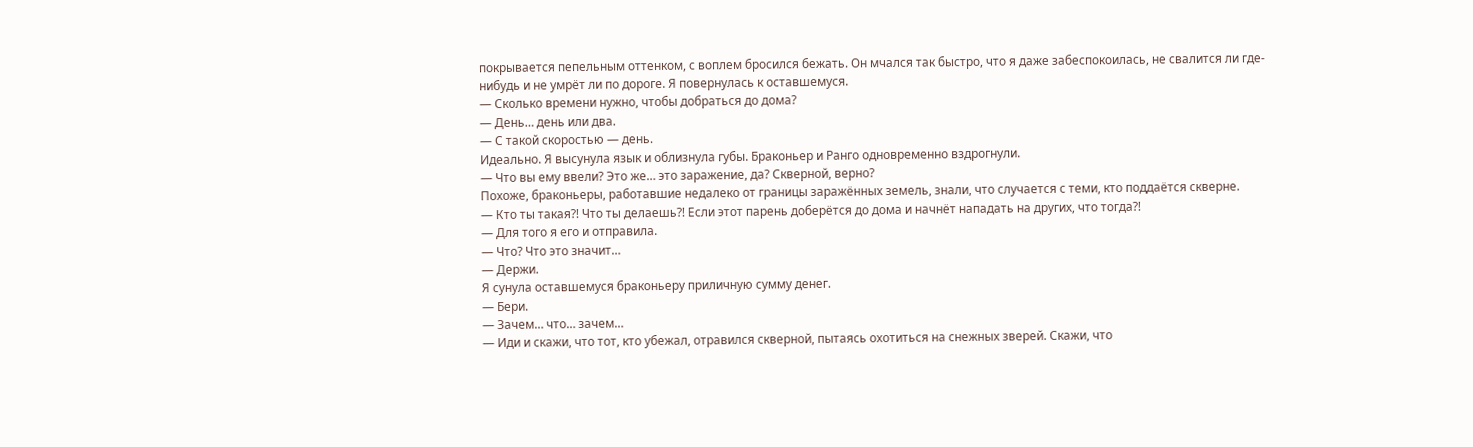покрывается пепельным оттенком, с воплем бросился бежать. Он мчался так быстро, что я даже забеспокоилась, не свалится ли где-нибудь и не умрёт ли по дороге. Я повернулась к оставшемуся.
— Сколько времени нужно, чтобы добраться до дома?
— День… день или два.
— С такой скоростью — день.
Идеально. Я высунула язык и облизнула губы. Браконьер и Ранго одновременно вздрогнули.
— Что вы ему ввели? Это же… это заражение, да? Скверной, верно?
Похоже, браконьеры, работавшие недалеко от границы заражённых земель, знали, что случается с теми, кто поддаётся скверне.
— Кто ты такая?! Что ты делаешь?! Если этот парень доберётся до дома и начнёт нападать на других, что тогда?!
— Для того я его и отправила.
— Что? Что это значит…
— Держи.
Я сунула оставшемуся браконьеру приличную сумму денег.
— Бери.
— Зачем… что… зачем…
— Иди и скажи, что тот, кто убежал, отравился скверной, пытаясь охотиться на снежных зверей. Скажи, что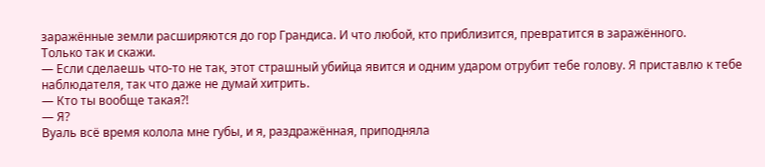заражённые земли расширяются до гор Грандиса. И что любой, кто приблизится, превратится в заражённого.
Только так и скажи.
— Если сделаешь что-то не так, этот страшный убийца явится и одним ударом отрубит тебе голову. Я приставлю к тебе наблюдателя, так что даже не думай хитрить.
— Кто ты вообще такая?!
— Я?
Вуаль всё время колола мне губы, и я, раздражённая, приподняла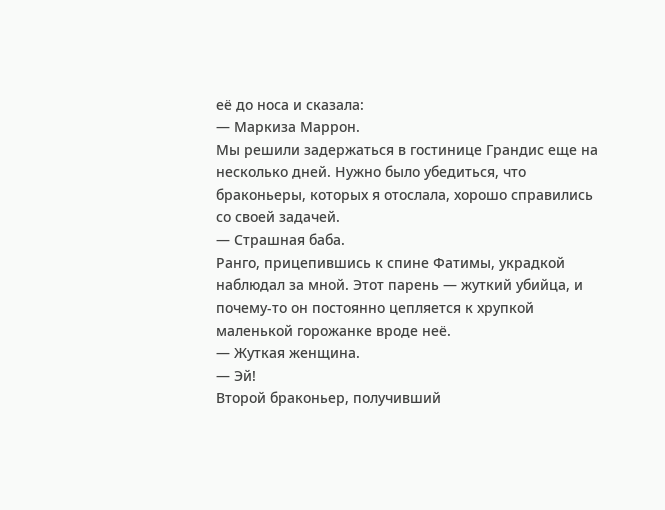её до носа и сказала:
— Маркиза Маррон.
Мы решили задержаться в гостинице Грандис еще на несколько дней. Нужно было убедиться, что браконьеры, которых я отослала, хорошо справились со своей задачей.
— Страшная баба.
Ранго, прицепившись к спине Фатимы, украдкой наблюдал за мной. Этот парень — жуткий убийца, и почему-то он постоянно цепляется к хрупкой маленькой горожанке вроде неё.
— Жуткая женщина.
— Эй!
Второй браконьер, получивший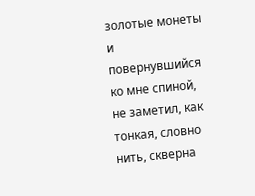золотые монеты и повернувшийся ко мне спиной, не заметил, как тонкая, словно нить, скверна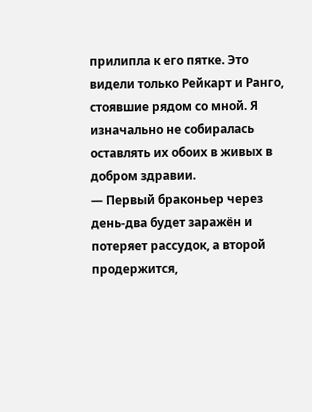прилипла к его пятке. Это видели только Рейкарт и Ранго, стоявшие рядом со мной. Я изначально не собиралась оставлять их обоих в живых в добром здравии.
— Первый браконьер через день-два будет заражён и потеряет рассудок, а второй продержится,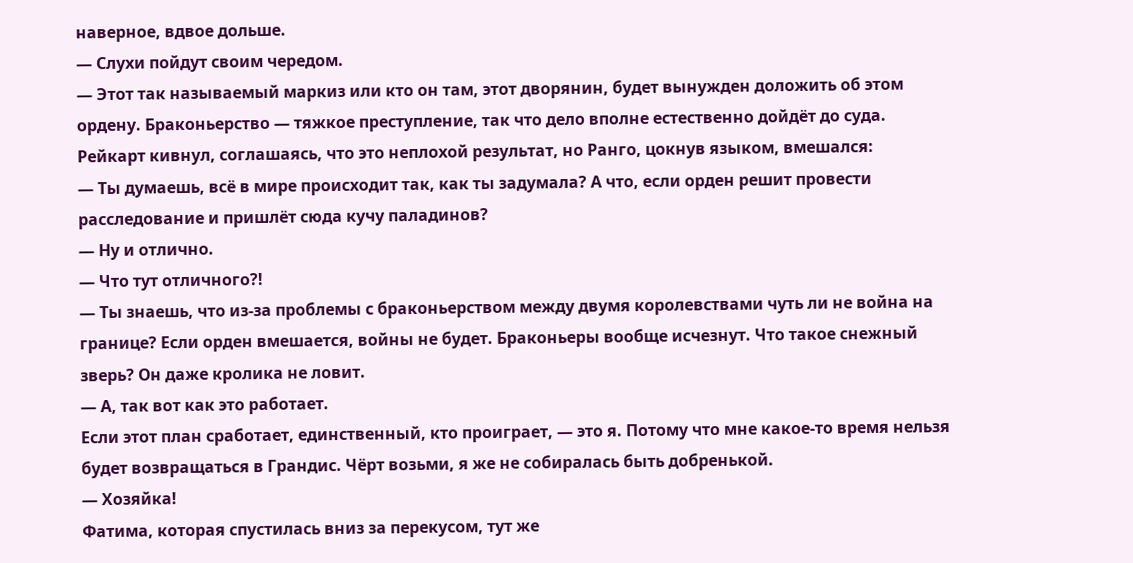наверное, вдвое дольше.
— Слухи пойдут своим чередом.
— Этот так называемый маркиз или кто он там, этот дворянин, будет вынужден доложить об этом ордену. Браконьерство — тяжкое преступление, так что дело вполне естественно дойдёт до суда.
Рейкарт кивнул, соглашаясь, что это неплохой результат, но Ранго, цокнув языком, вмешался:
— Ты думаешь, всё в мире происходит так, как ты задумала? А что, если орден решит провести расследование и пришлёт сюда кучу паладинов?
— Ну и отлично.
— Что тут отличного?!
— Ты знаешь, что из-за проблемы с браконьерством между двумя королевствами чуть ли не война на границе? Если орден вмешается, войны не будет. Браконьеры вообще исчезнут. Что такое снежный зверь? Он даже кролика не ловит.
— А, так вот как это работает.
Если этот план сработает, единственный, кто проиграет, — это я. Потому что мне какое-то время нельзя будет возвращаться в Грандис. Чёрт возьми, я же не собиралась быть добренькой.
— Хозяйка!
Фатима, которая спустилась вниз за перекусом, тут же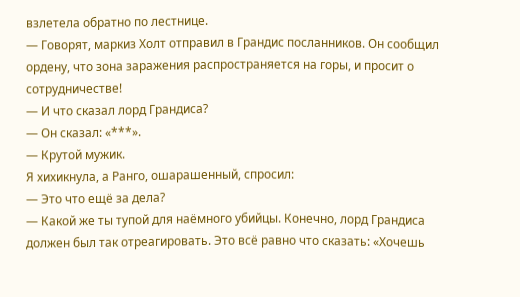взлетела обратно по лестнице.
— Говорят, маркиз Холт отправил в Грандис посланников. Он сообщил ордену, что зона заражения распространяется на горы, и просит о сотрудничестве!
— И что сказал лорд Грандиса?
— Он сказал: «***».
— Крутой мужик.
Я хихикнула, а Ранго, ошарашенный, спросил:
— Это что ещё за дела?
— Какой же ты тупой для наёмного убийцы. Конечно, лорд Грандиса должен был так отреагировать. Это всё равно что сказать: «Хочешь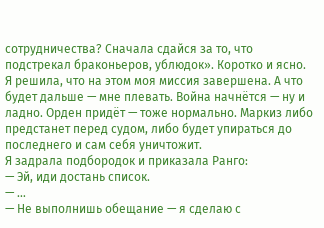сотрудничества? Сначала сдайся за то, что подстрекал браконьеров, ублюдок». Коротко и ясно.
Я решила, что на этом моя миссия завершена. А что будет дальше — мне плевать. Война начнётся — ну и ладно. Орден придёт — тоже нормально. Маркиз либо предстанет перед судом, либо будет упираться до последнего и сам себя уничтожит.
Я задрала подбородок и приказала Ранго:
— Эй, иди достань список.
— …
— Не выполнишь обещание — я сделаю с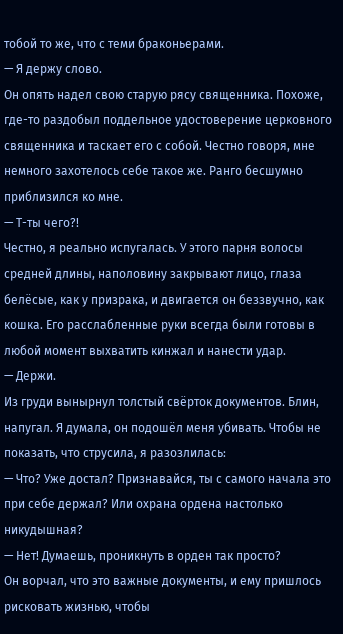тобой то же, что с теми браконьерами.
— Я держу слово.
Он опять надел свою старую рясу священника. Похоже, где-то раздобыл поддельное удостоверение церковного священника и таскает его с собой. Честно говоря, мне немного захотелось себе такое же. Ранго бесшумно приблизился ко мне.
— Т-ты чего?!
Честно, я реально испугалась. У этого парня волосы средней длины, наполовину закрывают лицо, глаза белёсые, как у призрака, и двигается он беззвучно, как кошка. Его расслабленные руки всегда были готовы в любой момент выхватить кинжал и нанести удар.
— Держи.
Из груди вынырнул толстый свёрток документов. Блин, напугал. Я думала, он подошёл меня убивать. Чтобы не показать, что струсила, я разозлилась:
— Что? Уже достал? Признавайся, ты с самого начала это при себе держал? Или охрана ордена настолько никудышная?
— Нет! Думаешь, проникнуть в орден так просто?
Он ворчал, что это важные документы, и ему пришлось рисковать жизнью, чтобы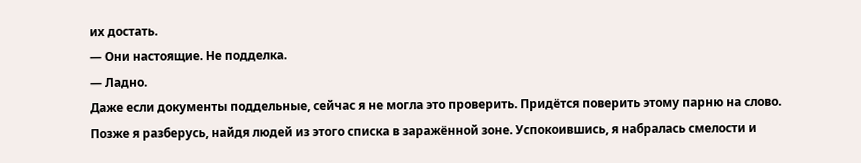их достать.
— Они настоящие. Не подделка.
— Ладно.
Даже если документы поддельные, сейчас я не могла это проверить. Придётся поверить этому парню на слово. Позже я разберусь, найдя людей из этого списка в заражённой зоне. Успокоившись, я набралась смелости и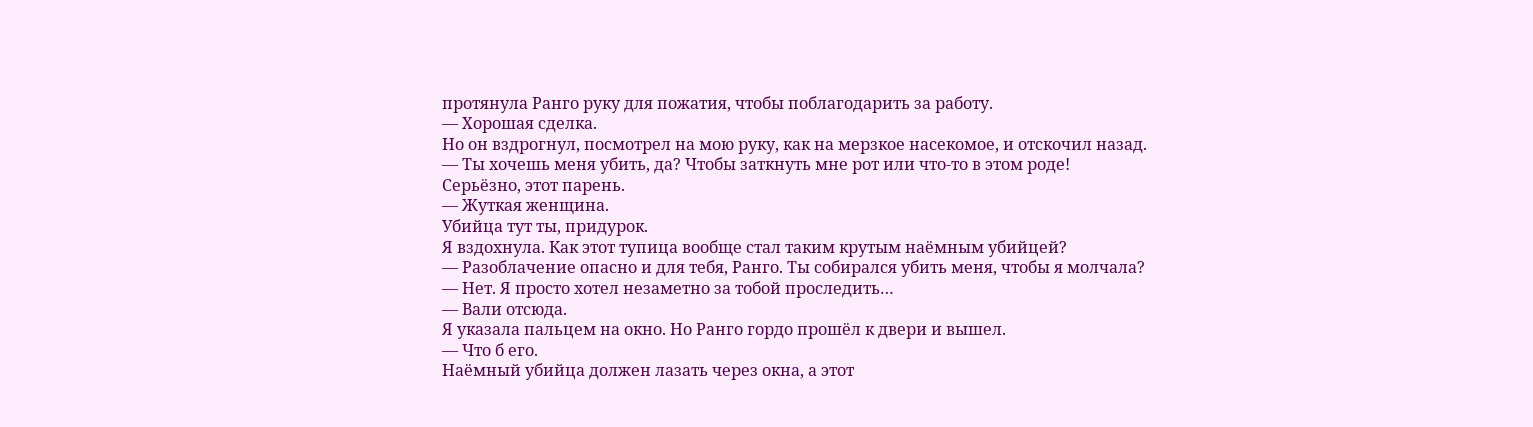протянула Ранго руку для пожатия, чтобы поблагодарить за работу.
— Хорошая сделка.
Но он вздрогнул, посмотрел на мою руку, как на мерзкое насекомое, и отскочил назад.
— Ты хочешь меня убить, да? Чтобы заткнуть мне рот или что-то в этом роде!
Серьёзно, этот парень.
— Жуткая женщина.
Убийца тут ты, придурок.
Я вздохнула. Как этот тупица вообще стал таким крутым наёмным убийцей?
— Разоблачение опасно и для тебя, Ранго. Ты собирался убить меня, чтобы я молчала?
— Нет. Я просто хотел незаметно за тобой проследить…
— Вали отсюда.
Я указала пальцем на окно. Но Ранго гордо прошёл к двери и вышел.
— Что б его.
Наёмный убийца должен лазать через окна, а этот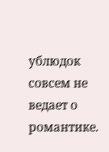ублюдок совсем не ведает о романтике.